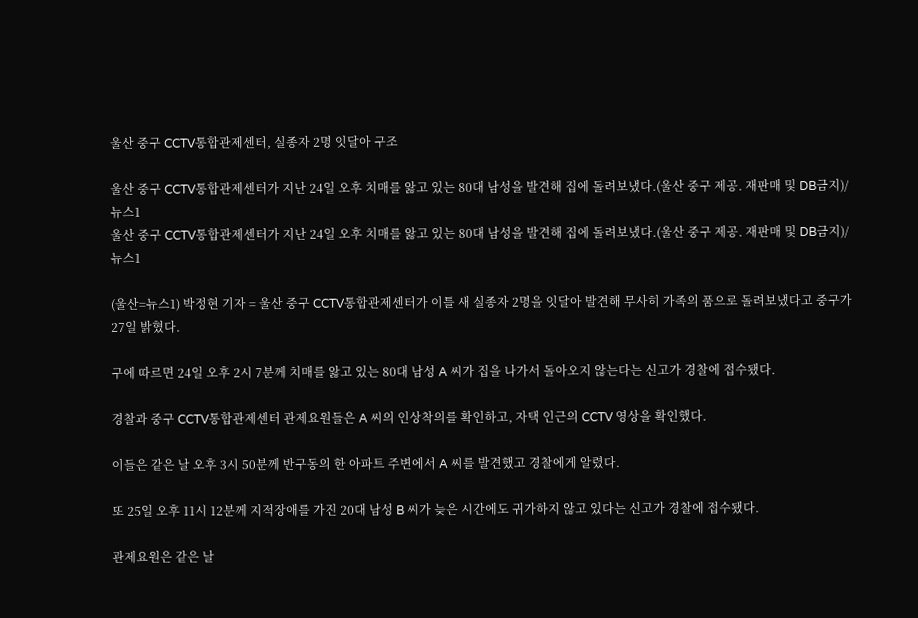울산 중구 CCTV통합관제센터, 실종자 2명 잇달아 구조

울산 중구 CCTV통합관제센터가 지난 24일 오후 치매를 앓고 있는 80대 남성을 발견해 집에 돌려보냈다.(울산 중구 제공. 재판매 및 DB금지)/뉴스1
울산 중구 CCTV통합관제센터가 지난 24일 오후 치매를 앓고 있는 80대 남성을 발견해 집에 돌려보냈다.(울산 중구 제공. 재판매 및 DB금지)/뉴스1

(울산=뉴스1) 박정현 기자 = 울산 중구 CCTV통합관제센터가 이틀 새 실종자 2명을 잇달아 발견해 무사히 가족의 품으로 돌려보냈다고 중구가 27일 밝혔다.

구에 따르면 24일 오후 2시 7분께 치매를 앓고 있는 80대 남성 A 씨가 집을 나가서 돌아오지 않는다는 신고가 경찰에 접수됐다.

경찰과 중구 CCTV통합관제센터 관제요원들은 A 씨의 인상착의를 확인하고, 자택 인근의 CCTV 영상을 확인했다.

이들은 같은 날 오후 3시 50분께 반구동의 한 아파트 주변에서 A 씨를 발견했고 경찰에게 알렸다.

또 25일 오후 11시 12분께 지적장애를 가진 20대 남성 B 씨가 늦은 시간에도 귀가하지 않고 있다는 신고가 경찰에 접수됐다.

관제요원은 같은 날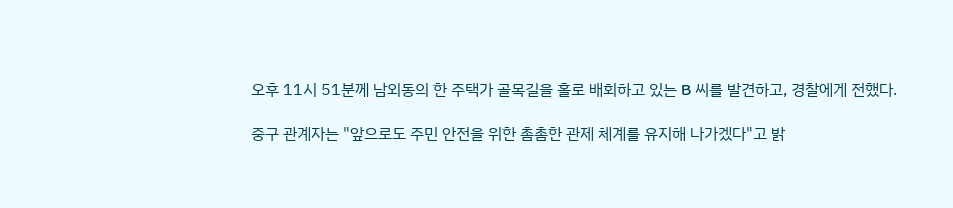오후 11시 51분께 남외동의 한 주택가 골목길을 홀로 배회하고 있는 B 씨를 발견하고, 경찰에게 전했다.

중구 관계자는 "앞으로도 주민 안전을 위한 촘촘한 관제 체계를 유지해 나가겠다"고 밝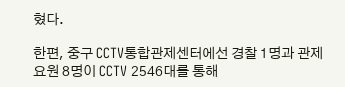혔다.

한편, 중구 CCTV통합관제센터에선 경찰 1명과 관제요원 8명이 CCTV 2546대를 통해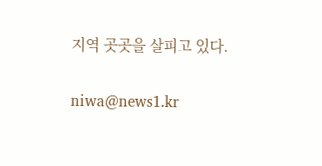지역 곳곳을 살피고 있다.

niwa@news1.kr